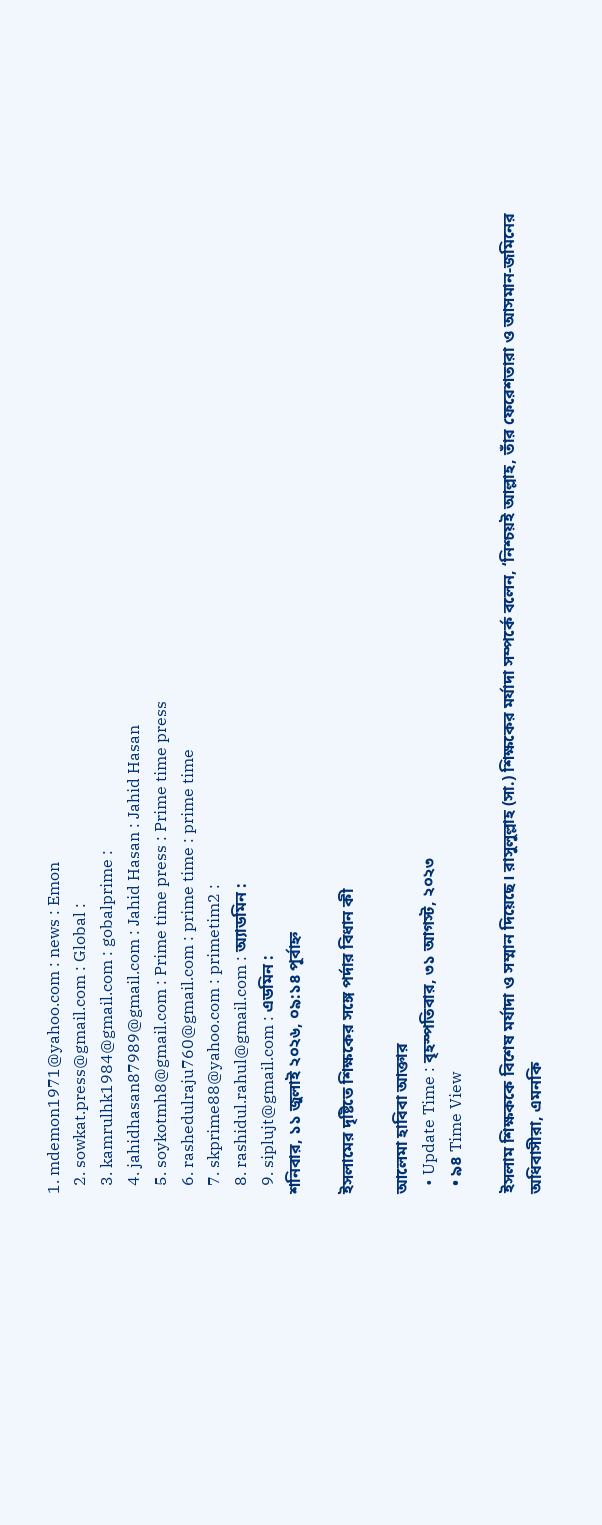1. mdemon1971@yahoo.com : news : Emon
  2. sowkat.press@gmail.com : Global :
  3. kamrulhk1984@gmail.com : gobalprime :
  4. jahidhasan87989@gmail.com : Jahid Hasan : Jahid Hasan
  5. soykotmh8@gmail.com : Prime time press : Prime time press
  6. rashedulraju760@gmail.com : prime time : prime time
  7. skprime88@yahoo.com : primetim2 :
  8. rashidul.rahul@gmail.com : অ্যাডমিন :
  9. siplujt@gmail.com : এডমিন :
শনিবার, ১১ জুলাই ২০২৬, ০৯:১৪ পূর্বাহ্ন

ইসলামের দৃষ্টিতে শিক্ষকের সঙ্গে পর্দার বিধান কী

আলেমা হাবিবা আক্তার
  • Update Time : বৃহস্পতিবার, ৩১ আগস্ট, ২০২৩
  • ৯৪ Time View

ইসলাম শিক্ষককে বিশেষ মর্যাদা ও সম্মান দিয়েছে। রাসুলুল্লাহ (সা.) শিক্ষকের মর্যাদা সম্পর্কে বলেন, ‘নিশ্চয়ই আল্লাহ, তাঁর ফেরেশতারা ও আসমান-জমিনের অধিবাসীরা, এমনকি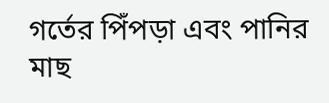গর্তের পিঁপড়া এবং পানির মাছ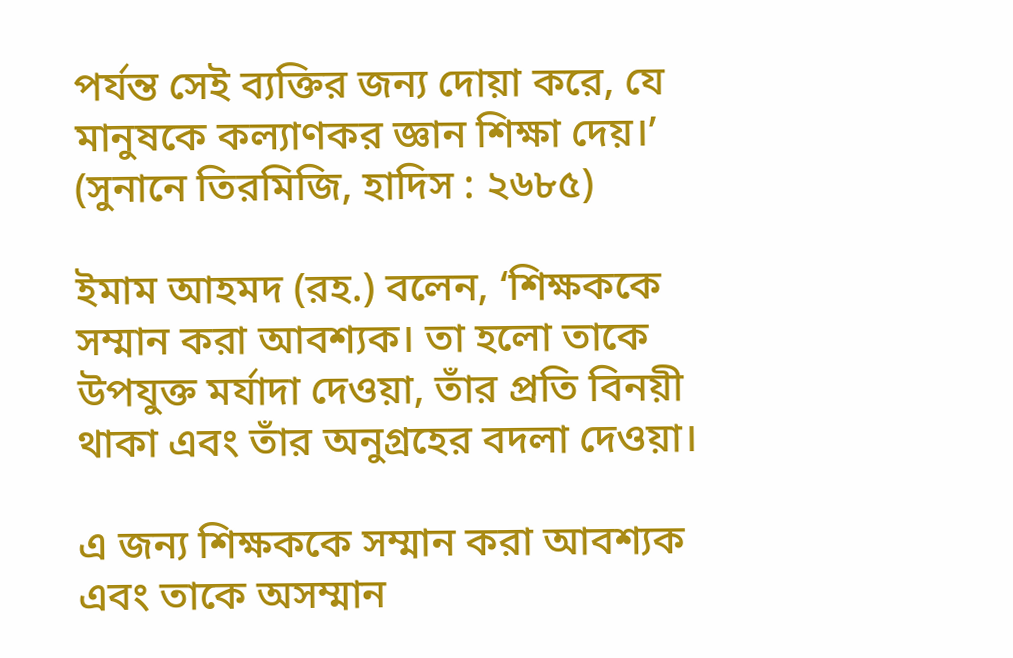পর্যন্ত সেই ব্যক্তির জন্য দোয়া করে, যে মানুষকে কল্যাণকর জ্ঞান শিক্ষা দেয়।’ (সুনানে তিরমিজি, হাদিস : ২৬৮৫)

ইমাম আহমদ (রহ.) বলেন, ‘শিক্ষককে সম্মান করা আবশ্যক। তা হলো তাকে উপযুক্ত মর্যাদা দেওয়া, তাঁর প্রতি বিনয়ী থাকা এবং তাঁর অনুগ্রহের বদলা দেওয়া।

এ জন্য শিক্ষককে সম্মান করা আবশ্যক এবং তাকে অসম্মান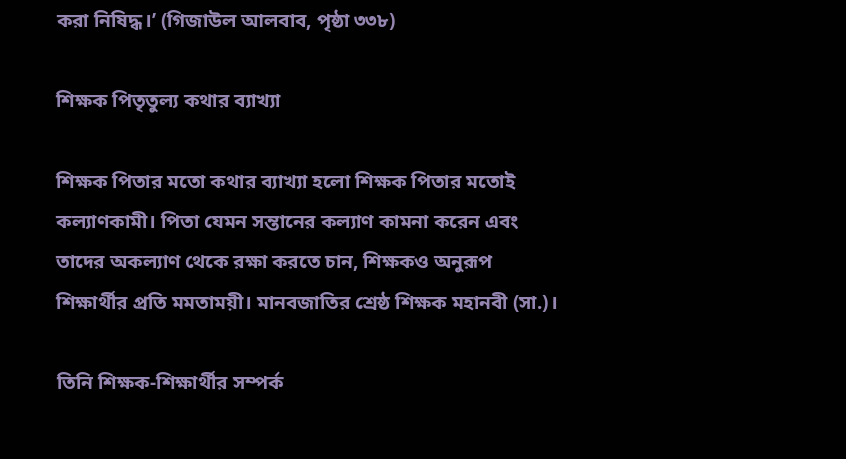করা নিষিদ্ধ।’ (গিজাউল আলবাব, পৃষ্ঠা ৩৩৮)

শিক্ষক পিতৃতুল্য কথার ব্যাখ্যা

শিক্ষক পিতার মতো কথার ব্যাখ্যা হলো শিক্ষক পিতার মতোই কল্যাণকামী। পিতা যেমন সন্তানের কল্যাণ কামনা করেন এবং তাদের অকল্যাণ থেকে রক্ষা করতে চান, শিক্ষকও অনুরূপ শিক্ষার্থীর প্রতি মমতাময়ী। মানবজাতির শ্রেষ্ঠ শিক্ষক মহানবী (সা.)।

তিনি শিক্ষক-শিক্ষার্থীর সম্পর্ক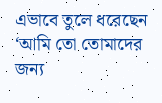এভাবে তুলে ধরেছেন ‘আমি তো তোমাদের জন্য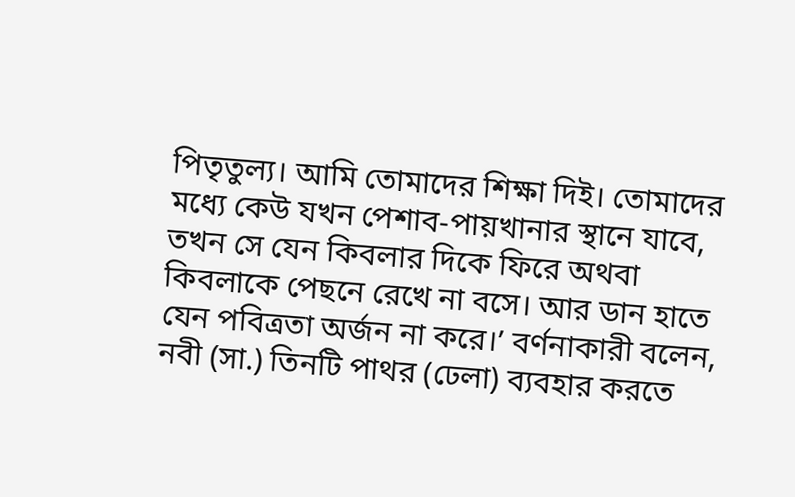পিতৃতুল্য। আমি তোমাদের শিক্ষা দিই। তোমাদের মধ্যে কেউ যখন পেশাব-পায়খানার স্থানে যাবে, তখন সে যেন কিবলার দিকে ফিরে অথবা কিবলাকে পেছনে রেখে না বসে। আর ডান হাতে যেন পবিত্রতা অর্জন না করে।’ বর্ণনাকারী বলেন, নবী (সা.) তিনটি পাথর (ঢেলা) ব্যবহার করতে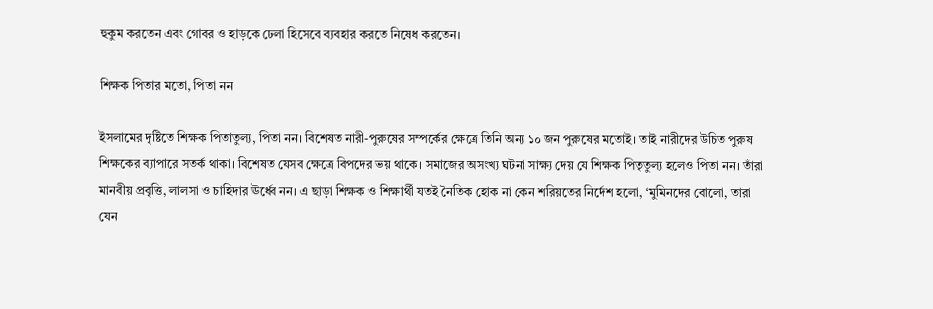হুকুম করতেন এবং গোবর ও হাড়কে ঢেলা হিসেবে ব্যবহার করতে নিষেধ করতেন।

শিক্ষক পিতার মতো, পিতা নন

ইসলামের দৃষ্টিতে শিক্ষক পিতাতুল্য, পিতা নন। বিশেষত নারী-পুরুষের সম্পর্কের ক্ষেত্রে তিনি অন্য ১০ জন পুরুষের মতোই। তাই নারীদের উচিত পুরুষ শিক্ষকের ব্যাপারে সতর্ক থাকা। বিশেষত যেসব ক্ষেত্রে বিপদের ভয় থাকে। সমাজের অসংখ্য ঘটনা সাক্ষ্য দেয় যে শিক্ষক পিতৃতুল্য হলেও পিতা নন। তাঁরা মানবীয় প্রবৃত্তি, লালসা ও চাহিদার ঊর্ধ্বে নন। এ ছাড়া শিক্ষক ও শিক্ষার্থী যতই নৈতিক হোক না কেন শরিয়তের নির্দেশ হলো, ‘মুমিনদের বোলো, তারা যেন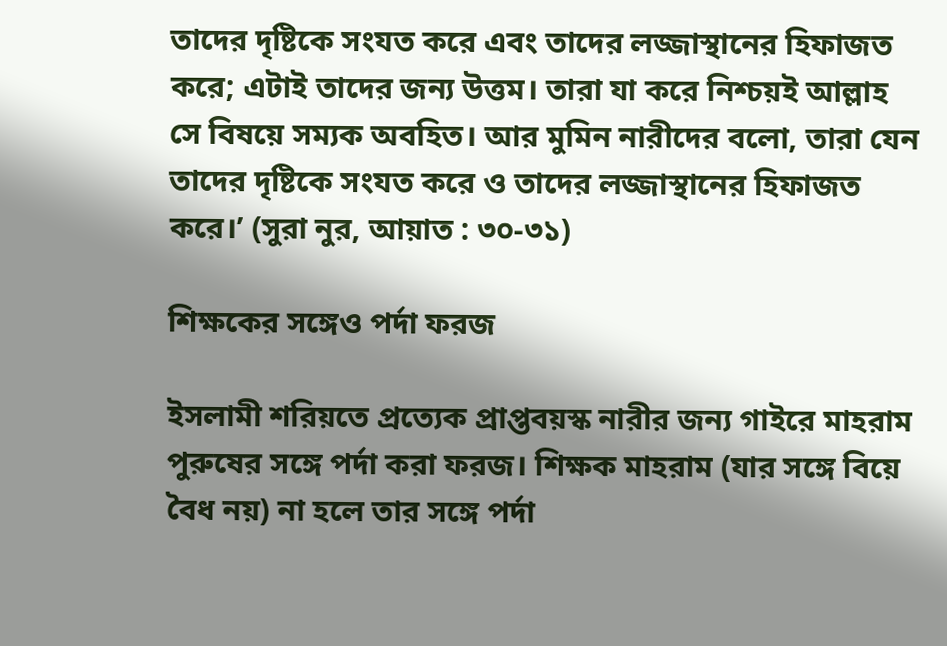তাদের দৃষ্টিকে সংযত করে এবং তাদের লজ্জাস্থানের হিফাজত করে; এটাই তাদের জন্য উত্তম। তারা যা করে নিশ্চয়ই আল্লাহ সে বিষয়ে সম্যক অবহিত। আর মুমিন নারীদের বলো, তারা যেন তাদের দৃষ্টিকে সংযত করে ও তাদের লজ্জাস্থানের হিফাজত করে।’ (সুরা নুর, আয়াত : ৩০-৩১)

শিক্ষকের সঙ্গেও পর্দা ফরজ

ইসলামী শরিয়তে প্রত্যেক প্রাপ্তবয়স্ক নারীর জন্য গাইরে মাহরাম পুরুষের সঙ্গে পর্দা করা ফরজ। শিক্ষক মাহরাম (যার সঙ্গে বিয়ে বৈধ নয়) না হলে তার সঙ্গে পর্দা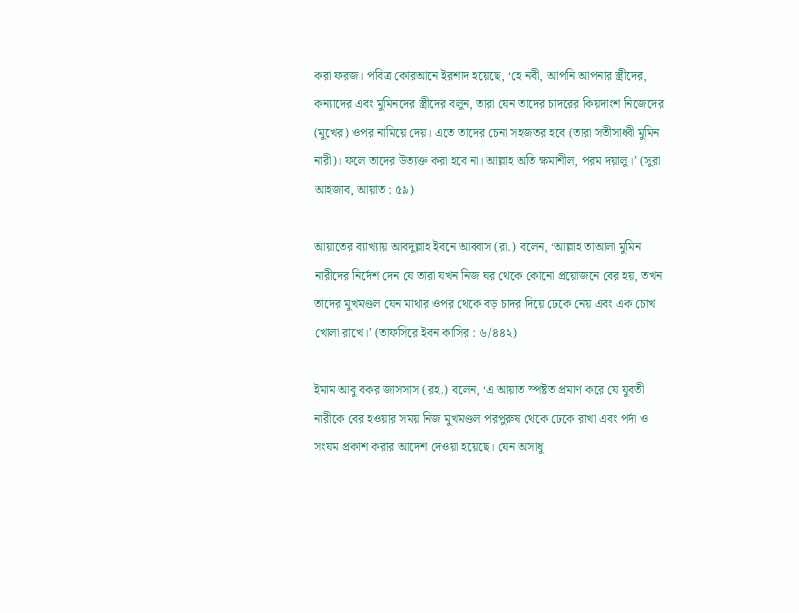করা ফরজ। পবিত্র কোরআনে ইরশাদ হয়েছে, ‘হে নবী, আপনি আপনার স্ত্রীদের, কন্যাদের এবং মুমিনদের স্ত্রীদের বলুন, তারা যেন তাদের চাদরের কিয়দাংশ নিজেদের (মুখের) ওপর নামিয়ে দেয়। এতে তাদের চেনা সহজতর হবে (তারা সতীসাধ্বী মুমিন নারী)। ফলে তাদের উত্যক্ত করা হবে না। আল্লাহ অতি ক্ষমাশীল, পরম দয়ালু।’ (সুরা আহজাব, আয়াত : ৫৯)

আয়াতের ব্যাখ্যায় আবদুল্লাহ ইবনে আব্বাস (রা.) বলেন, ‘আল্লাহ তাআলা মুমিন নারীদের নির্দেশ দেন যে তারা যখন নিজ ঘর থেকে কোনো প্রয়োজনে বের হয়, তখন তাদের মুখমণ্ডল যেন মাথার ওপর থেকে বড় চাদর দিয়ে ঢেকে নেয় এবং এক চোখ খোলা রাখে।’ (তাফসিরে ইবন কাসির : ৬/৪৪২)

ইমাম আবু বকর জাসসাস (রহ.) বলেন, ‘এ আয়াত স্পষ্টত প্রমাণ করে যে যুবতী নারীকে বের হওয়ার সময় নিজ মুখমণ্ডল পরপুরুষ থেকে ঢেকে রাখা এবং পর্দা ও সংযম প্রকাশ করার আদেশ দেওয়া হয়েছে। যেন অসাধু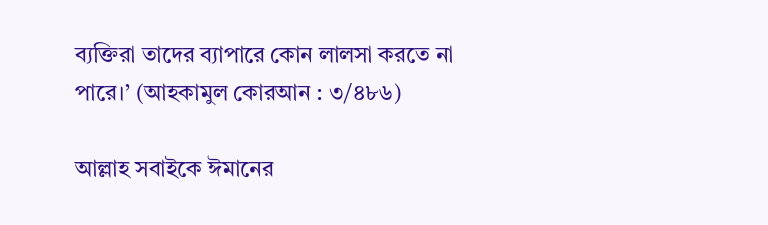ব্যক্তিরা তাদের ব্যাপারে কোন লালসা করতে না পারে।’ (আহকামুল কোরআন : ৩/৪৮৬)

আল্লাহ সবাইকে ঈমানের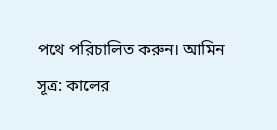পথে পরিচালিত করুন। আমিন
সূত্র: কালের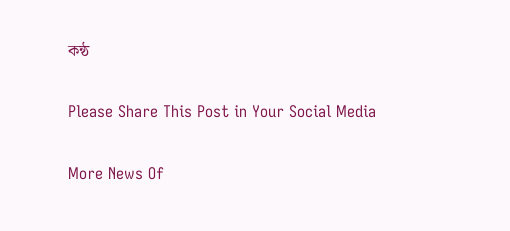কন্ঠ

Please Share This Post in Your Social Media

More News Of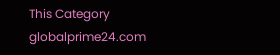This Category
globalprime24.com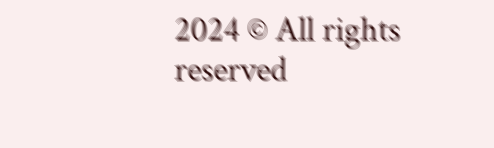2024 © All rights reserved